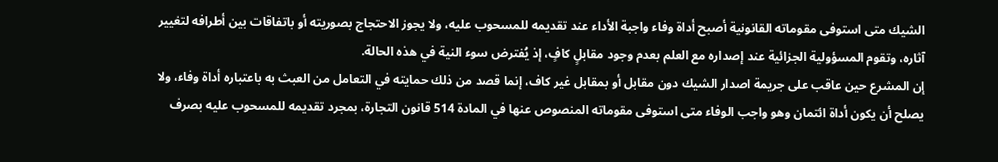الشيك متى استوفى مقوماته القانونية أصبح أداة وفاء واجبة الأداء عند تقديمه للمسحوب عليه، ولا يجوز الاحتجاج بصوريته أو باتفاقات بين أطرافه لتغيير آثاره، وتقوم المسؤولية الجزائية عند إصداره مع العلم بعدم وجود مقابلٍ كافٍ، إذ يُفترض سوء النية في هذه الحالة.
إن المشرع حين عاقب على جريمة اصدار الشيك دون مقابل أو بمقابل غير كاف، إنما قصد من ذلك حمايته في التعامل من العبث به باعتباره أداة وفاء، ولا يصلح أن يكون أداة ائتمان وهو واجب الوفاء متى استوفى مقوماته المنصوص عنها في المادة 514 قانون التجارة، بمجرد تقديمه للمسحوب عليه بصرف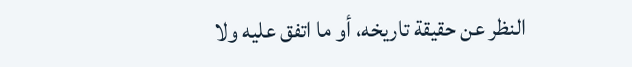النظر عن حقيقة تاريخه، أو ما اتفق عليه ولا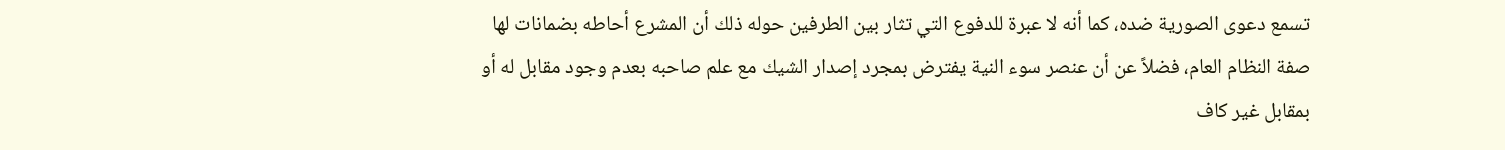تسمع دعوى الصورية ضده، كما أنه لا عبرة للدفوع التي تثار بين الطرفين حوله ذلك أن المشرع أحاطه بضمانات لها صفة النظام العام، فضلاً عن أن عنصر سوء النية يفترض بمجرد إصدار الشيك مع علم صاحبه بعدم وجود مقابل له أو بمقابل غير كاف